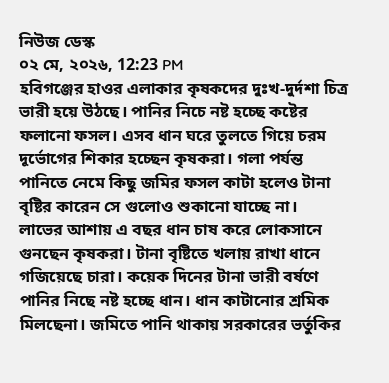নিউজ ডেস্ক
০২ মে, ২০২৬, 12:23 PM
হবিগঞ্জের হাওর এলাকার কৃষকদের দুঃখ-দুর্দশা চিত্র ভারী হয়ে উঠছে। পানির নিচে নষ্ট হচ্ছে কষ্টের ফলানো ফসল। এসব ধান ঘরে তুলতে গিয়ে চরম দূর্ভোগের শিকার হচ্ছেন কৃষকরা। গলা পর্যন্ত পানিতে নেমে কিছু জমির ফসল কাটা হলেও টানা বৃষ্টির কারেন সে গুলোও শুকানো যাচ্ছে না।
লাভের আশায় এ বছর ধান চাষ করে লোকসানে গুনছেন কৃষকরা। টানা বৃষ্টিতে খলায় রাখা ধানে গজিয়েছে চারা। কয়েক দিনের টানা ভারী বর্ষণে পানির নিছে নষ্ট হচ্ছে ধান। ধান কাটানোর শ্রমিক মিলছেনা। জমিতে পানি থাকায় সরকারের ভর্তুকির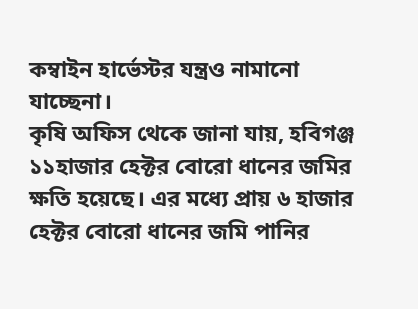কম্বাইন হার্ভেস্টর যন্ত্রও নামানো যাচ্ছেনা।
কৃষি অফিস থেকে জানা যায়, হবিগঞ্জ ১১হাজার হেক্টর বোরো ধানের জমির ক্ষতি হয়েছে। এর মধ্যে প্রায় ৬ হাজার হেক্টর বোরো ধানের জমি পানির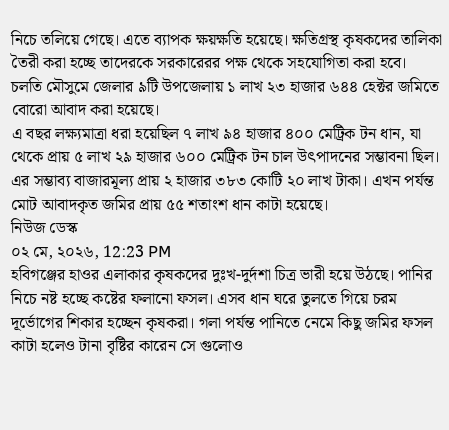নিচে তলিয়ে গেছে। এতে ব্যাপক ক্ষয়ক্ষতি হয়েছে। ক্ষতিগ্রস্থ কৃষকদের তালিকা তৈরী করা হচ্ছে তাদেরকে সরকারেরর পক্ষ থেকে সহযোগিতা করা হবে।
চলতি মৌসুমে জেলার ৯টি উপজেলায় ১ লাখ ২৩ হাজার ৬৪৪ হেক্টর জমিতে বোরো আবাদ করা হয়েছে।
এ বছর লক্ষ্যমাত্রা ধরা হয়েছিল ৭ লাখ ৯৪ হাজার ৪০০ মেট্রিক টন ধান, যা থেকে প্রায় ৫ লাখ ২৯ হাজার ৬০০ মেট্রিক টন চাল উৎপাদনের সম্ভাবনা ছিল। এর সম্ভাব্য বাজারমূল্য প্রায় ২ হাজার ৩৮৩ কোটি ২০ লাখ টাকা। এখন পর্যন্ত মোট আবাদকৃত জমির প্রায় ৫৫ শতাংশ ধান কাটা হয়েছে।
নিউজ ডেস্ক
০২ মে, ২০২৬, 12:23 PM
হবিগঞ্জের হাওর এলাকার কৃষকদের দুঃখ-দুর্দশা চিত্র ভারী হয়ে উঠছে। পানির নিচে নষ্ট হচ্ছে কষ্টের ফলানো ফসল। এসব ধান ঘরে তুলতে গিয়ে চরম দূর্ভোগের শিকার হচ্ছেন কৃষকরা। গলা পর্যন্ত পানিতে নেমে কিছু জমির ফসল কাটা হলেও টানা বৃষ্টির কারেন সে গুলোও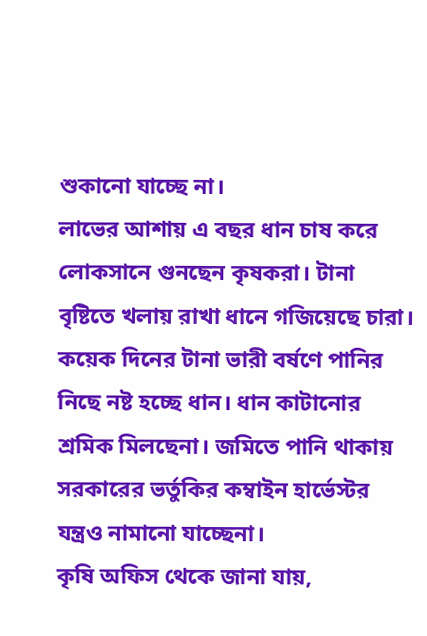শুকানো যাচ্ছে না।
লাভের আশায় এ বছর ধান চাষ করে লোকসানে গুনছেন কৃষকরা। টানা বৃষ্টিতে খলায় রাখা ধানে গজিয়েছে চারা। কয়েক দিনের টানা ভারী বর্ষণে পানির নিছে নষ্ট হচ্ছে ধান। ধান কাটানোর শ্রমিক মিলছেনা। জমিতে পানি থাকায় সরকারের ভর্তুকির কম্বাইন হার্ভেস্টর যন্ত্রও নামানো যাচ্ছেনা।
কৃষি অফিস থেকে জানা যায়,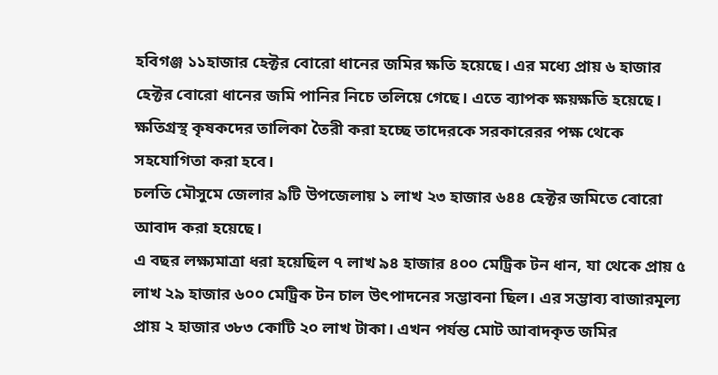হবিগঞ্জ ১১হাজার হেক্টর বোরো ধানের জমির ক্ষতি হয়েছে। এর মধ্যে প্রায় ৬ হাজার হেক্টর বোরো ধানের জমি পানির নিচে তলিয়ে গেছে। এতে ব্যাপক ক্ষয়ক্ষতি হয়েছে। ক্ষতিগ্রস্থ কৃষকদের তালিকা তৈরী করা হচ্ছে তাদেরকে সরকারেরর পক্ষ থেকে সহযোগিতা করা হবে।
চলতি মৌসুমে জেলার ৯টি উপজেলায় ১ লাখ ২৩ হাজার ৬৪৪ হেক্টর জমিতে বোরো আবাদ করা হয়েছে।
এ বছর লক্ষ্যমাত্রা ধরা হয়েছিল ৭ লাখ ৯৪ হাজার ৪০০ মেট্রিক টন ধান, যা থেকে প্রায় ৫ লাখ ২৯ হাজার ৬০০ মেট্রিক টন চাল উৎপাদনের সম্ভাবনা ছিল। এর সম্ভাব্য বাজারমূল্য প্রায় ২ হাজার ৩৮৩ কোটি ২০ লাখ টাকা। এখন পর্যন্ত মোট আবাদকৃত জমির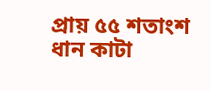প্রায় ৫৫ শতাংশ ধান কাটা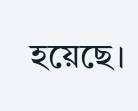হয়েছে।